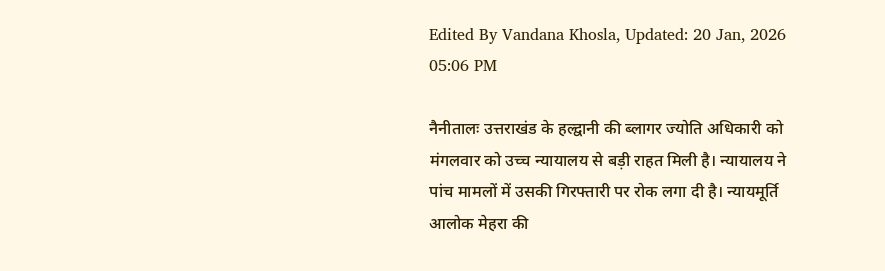Edited By Vandana Khosla, Updated: 20 Jan, 2026 05:06 PM

नैनीतालः उत्तराखंड के हल्द्वानी की ब्लागर ज्योति अधिकारी को मंगलवार को उच्च न्यायालय से बड़ी राहत मिली है। न्यायालय ने पांच मामलों में उसकी गिरफ्तारी पर रोक लगा दी है। न्यायमूर्ति आलोक मेहरा की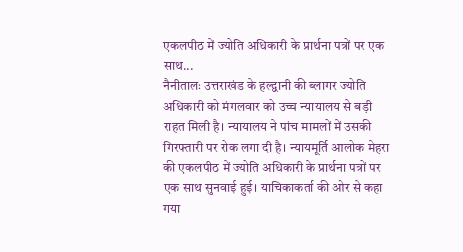एकलपीठ में ज्योति अधिकारी के प्रार्थना पत्रों पर एक साथ...
नैनीतालः उत्तराखंड के हल्द्वानी की ब्लागर ज्योति अधिकारी को मंगलवार को उच्च न्यायालय से बड़ी राहत मिली है। न्यायालय ने पांच मामलों में उसकी गिरफ्तारी पर रोक लगा दी है। न्यायमूर्ति आलोक मेहरा की एकलपीठ में ज्योति अधिकारी के प्रार्थना पत्रों पर एक साथ सुनवाई हुई। याचिकाकर्ता की ओर से कहा गया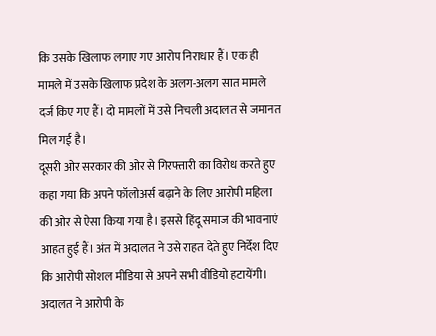कि उसके खिलाफ लगाए गए आरोप निराधार हैं। एक ही मामले में उसके खिलाफ प्रदेश के अलग-अलग सात मामले दर्ज किए गए हैं। दो मामलों में उसे निचली अदालत से जमानत मिल गई है।
दूसरी ओर सरकार की ओर से गिरफ्तारी का विरोध करते हुए कहा गया कि अपने फॉलोअर्स बढ़ाने के लिए आरोपी महिला की ओर से ऐसा किया गया है। इससे हिंदू समाज की भावनाएं आहत हुई हैं। अंत में अदालत ने उसे राहत देते हुए निर्देश दिए कि आरोपी सोशल मीडिया से अपने सभी वीडियो हटायेंगी। अदालत ने आरोपी के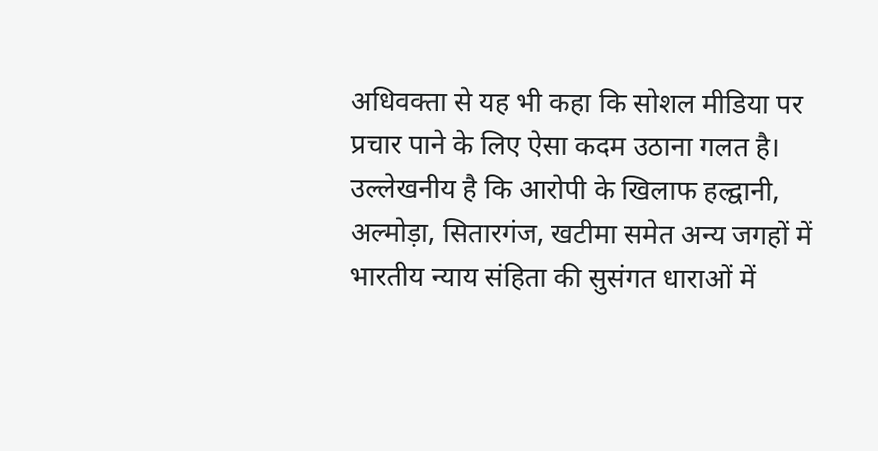अधिवक्ता से यह भी कहा कि सोशल मीडिया पर प्रचार पाने के लिए ऐसा कदम उठाना गलत है। उल्लेखनीय है कि आरोपी के खिलाफ हल्द्वानी, अल्मोड़ा, सितारगंज, खटीमा समेत अन्य जगहों में भारतीय न्याय संहिता की सुसंगत धाराओं में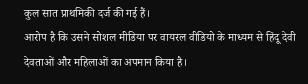कुल सात प्राथमिकी दर्ज की गई हैं।
आरोप है कि उसने सोशल मीडिया पर वायरल वीडियो के माध्यम से हिंदू देवी देवताओं और महिलाओं का अपमान किया है।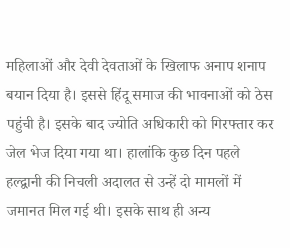महिलाओं और देवी देवताओं के खिलाफ अनाप शनाप बयान दिया है। इससे हिंदू समाज की भावनाओं को ठेस पहुंची है। इसके बाद ज्योति अधिकारी को गिरफ्तार कर जेल भेज दिया गया था। हालांकि कुछ दिन पहले हल्द्वानी की निचली अदालत से उन्हें दो मामलों में जमानत मिल गई थी। इसके साथ ही अन्य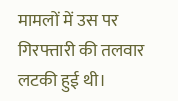मामलों में उस पर गिरफ्तारी की तलवार लटकी हुई थी।